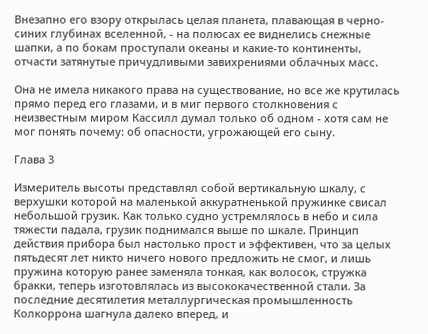Внезапно его взору открылась целая планета, плавающая в черно-синих глубинах вселенной, - на полюсах ее виднелись снежные шапки, а по бокам проступали океаны и какие-то континенты, отчасти затянутые причудливыми завихрениями облачных масс.

Она не имела никакого права на существование, но все же крутилась прямо перед его глазами, и в миг первого столкновения с неизвестным миром Кассилл думал только об одном - хотя сам не мог понять почему: об опасности, угрожающей его сыну.

Глава 3

Измеритель высоты представлял собой вертикальную шкалу, с верхушки которой на маленькой аккуратненькой пружинке свисал небольшой грузик. Как только судно устремлялось в небо и сила тяжести падала, грузик поднимался выше по шкале. Принцип действия прибора был настолько прост и эффективен, что за целых пятьдесят лет никто ничего нового предложить не смог, и лишь пружина которую ранее заменяла тонкая, как волосок, стружка бракки, теперь изготовлялась из высококачественной стали. За последние десятилетия металлургическая промышленность Колкоррона шагнула далеко вперед, и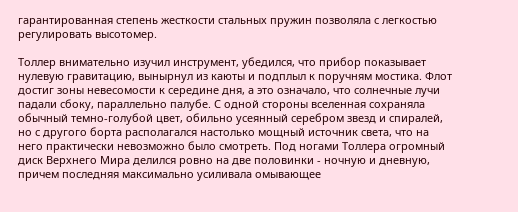гарантированная степень жесткости стальных пружин позволяла с легкостью регулировать высотомер.

Толлер внимательно изучил инструмент, убедился, что прибор показывает нулевую гравитацию, вынырнул из каюты и подплыл к поручням мостика. Флот достиг зоны невесомости к середине дня, а это означало, что солнечные лучи падали сбоку, параллельно палубе. С одной стороны вселенная сохраняла обычный темно-голубой цвет, обильно усеянный серебром звезд и спиралей, но с другого борта располагался настолько мощный источник света, что на него практически невозможно было смотреть. Под ногами Толлера огромный диск Верхнего Мира делился ровно на две половинки - ночную и дневную, причем последняя максимально усиливала омывающее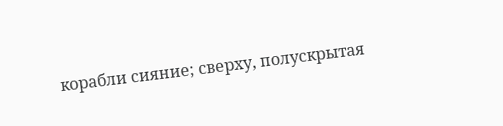корабли сияние; сверху, полускрытая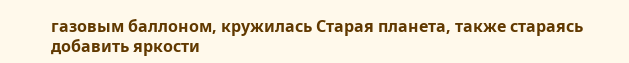газовым баллоном, кружилась Старая планета, также стараясь добавить яркости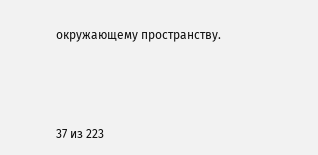окружающему пространству.



37 из 223